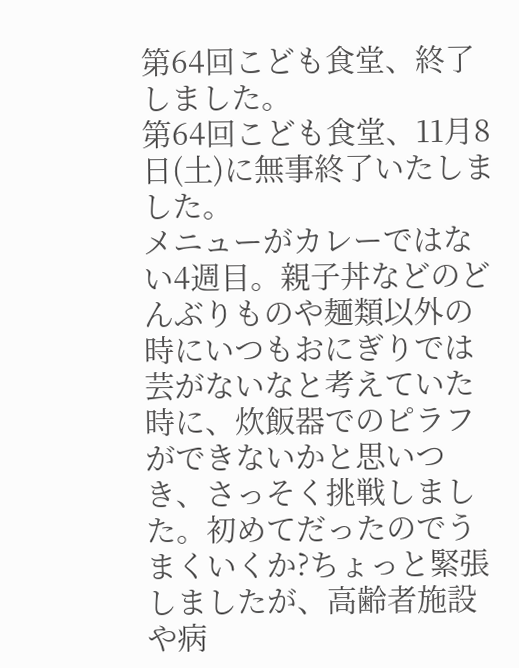第64回こども食堂、終了しました。
第64回こども食堂、11月8日(土)に無事終了いたしました。
メニューがカレーではない4週目。親子丼などのどんぶりものや麺類以外の時にいつもおにぎりでは芸がないなと考えていた時に、炊飯器でのピラフができないかと思いつき、さっそく挑戦しました。初めてだったのでうまくいくか?ちょっと緊張しましたが、高齢者施設や病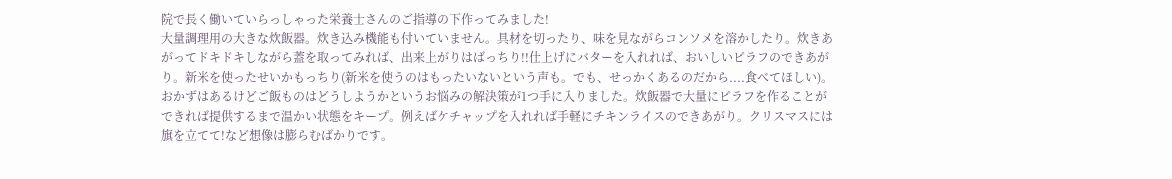院で長く働いていらっしゃった栄養士さんのご指導の下作ってみました!
大量調理用の大きな炊飯器。炊き込み機能も付いていません。具材を切ったり、味を見ながらコンソメを溶かしたり。炊きあがってドキドキしながら蓋を取ってみれば、出来上がりはばっちり!!仕上げにバターを入れれば、おいしいピラフのできあがり。新米を使ったせいかもっちり(新米を使うのはもったいないという声も。でも、せっかくあるのだから....食べてほしい)。
おかずはあるけどご飯ものはどうしようかというお悩みの解決策が1つ手に入りました。炊飯器で大量にピラフを作ることができれば提供するまで温かい状態をキープ。例えばケチャップを入れれば手軽にチキンライスのできあがり。クリスマスには旗を立てて!など想像は膨らむばかりです。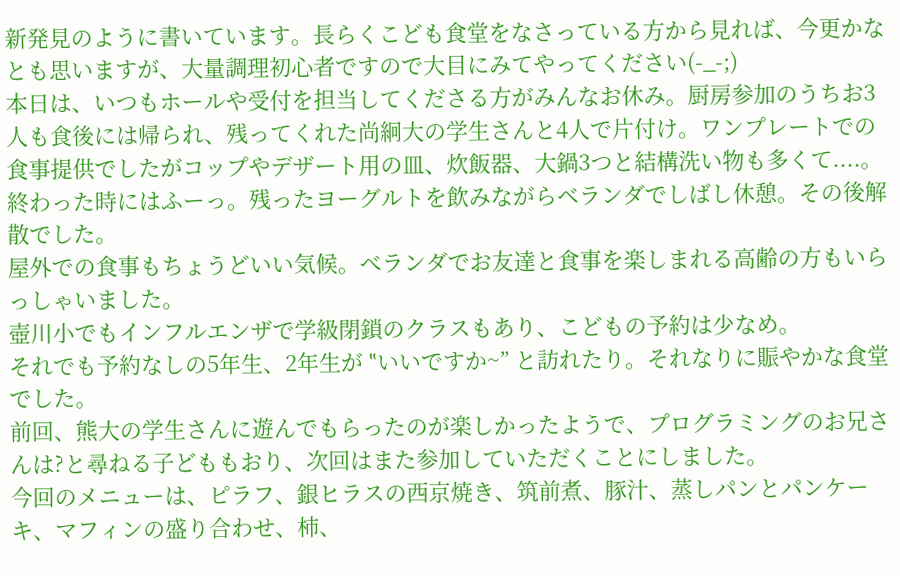新発見のように書いています。長らくこども食堂をなさっている方から見れば、今更かなとも思いますが、大量調理初心者ですので大目にみてやってください(-_-;)
本日は、いつもホールや受付を担当してくださる方がみんなお休み。厨房参加のうちお3人も食後には帰られ、残ってくれた尚絅大の学生さんと4人で片付け。ワンプレートでの食事提供でしたがコップやデザート用の皿、炊飯器、大鍋3つと結構洗い物も多くて....。 終わった時にはふーっ。残ったヨーグルトを飲みながらベランダでしばし休憩。その後解散でした。
屋外での食事もちょうどいい気候。べランダでお友達と食事を楽しまれる高齢の方もいらっしゃいました。
壺川小でもインフルエンザで学級閉鎖のクラスもあり、こどもの予約は少なめ。
それでも予約なしの5年生、2年生が ‟いいですか~” と訪れたり。それなりに賑やかな食堂でした。
前回、熊大の学生さんに遊んでもらったのが楽しかったようで、プログラミングのお兄さんは?と尋ねる子どももおり、次回はまた参加していただくことにしました。
今回のメニューは、ピラフ、銀ヒラスの西京焼き、筑前煮、豚汁、蒸しパンとパンケーキ、マフィンの盛り合わせ、柿、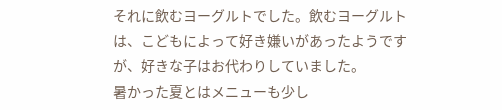それに飲むヨーグルトでした。飲むヨーグルトは、こどもによって好き嫌いがあったようですが、好きな子はお代わりしていました。
暑かった夏とはメニューも少し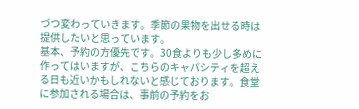づつ変わっていきます。季節の果物を出せる時は提供したいと思っています。
基本、予約の方優先です。30食よりも少し多めに作ってはいますが、こちらのキャパシティを超える日も近いかもしれないと感じております。食堂に参加される場合は、事前の予約をお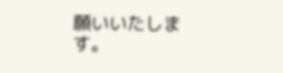願いいたします。